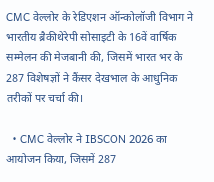CMC वेल्लोर के रेडिएशन ऑन्कोलॉजी विभाग ने भारतीय ब्रैकीथेरेपी सोसाइटी के 16वें वार्षिक सम्मेलन की मेजबानी की, जिसमें भारत भर के 287 विशेषज्ञों ने कैंसर देखभाल के आधुनिक तरीकों पर चर्चा की।

  • CMC वेल्लोर ने IBSCON 2026 का आयोजन किया, जिसमें 287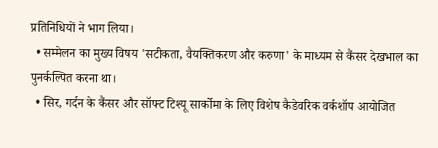प्रतिनिधियों ने भाग लिया।
  • सम्मेलन का मुख्य विषय 'सटीकता, वैयक्तिकरण और करुणा' के माध्यम से कैंसर देखभाल का पुनर्कल्पित करना था।
  • सिर, गर्दन के कैंसर और सॉफ्ट टिश्यू सार्कोमा के लिए विशेष कैडेवरिक वर्कशॉप आयोजित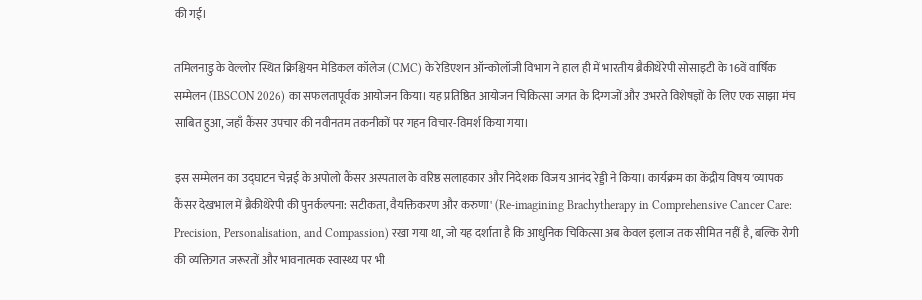की गई।

तमिलनाडु के वेल्लोर स्थित क्रिश्चियन मेडिकल कॉलेज (CMC) के रेडिएशन ऑन्कोलॉजी विभाग ने हाल ही में भारतीय ब्रैकीथेरेपी सोसाइटी के 16वें वार्षिक सम्मेलन (IBSCON 2026) का सफलतापूर्वक आयोजन किया। यह प्रतिष्ठित आयोजन चिकित्सा जगत के दिग्गजों और उभरते विशेषज्ञों के लिए एक साझा मंच साबित हुआ, जहाँ कैंसर उपचार की नवीनतम तकनीकों पर गहन विचार-विमर्श किया गया।

इस सम्मेलन का उद्घाटन चेन्नई के अपोलो कैंसर अस्पताल के वरिष्ठ सलाहकार और निदेशक विजय आनंद रेड्डी ने किया। कार्यक्रम का केंद्रीय विषय 'व्यापक कैंसर देखभाल में ब्रैकीथेरेपी की पुनर्कल्पना: सटीकता, वैयक्तिकरण और करुणा' (Re-imagining Brachytherapy in Comprehensive Cancer Care: Precision, Personalisation, and Compassion) रखा गया था, जो यह दर्शाता है कि आधुनिक चिकित्सा अब केवल इलाज तक सीमित नहीं है, बल्कि रोगी की व्यक्तिगत जरूरतों और भावनात्मक स्वास्थ्य पर भी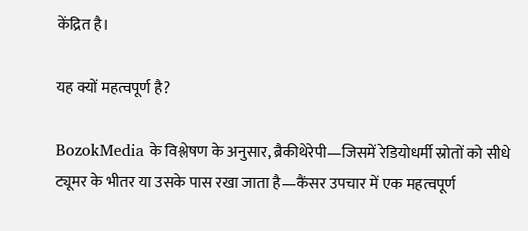केंद्रित है।

यह क्यों महत्वपूर्ण है?

BozokMedia के विश्लेषण के अनुसार, ब्रैकीथेरेपी—जिसमें रेडियोधर्मी स्रोतों को सीधे ट्यूमर के भीतर या उसके पास रखा जाता है—कैंसर उपचार में एक महत्वपूर्ण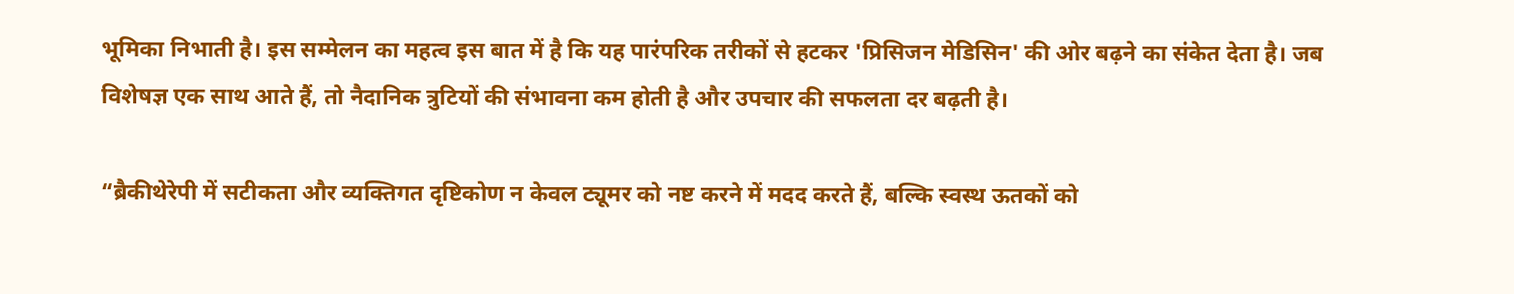भूमिका निभाती है। इस सम्मेलन का महत्व इस बात में है कि यह पारंपरिक तरीकों से हटकर 'प्रिसिजन मेडिसिन' की ओर बढ़ने का संकेत देता है। जब विशेषज्ञ एक साथ आते हैं, तो नैदानिक त्रुटियों की संभावना कम होती है और उपचार की सफलता दर बढ़ती है।

“ब्रैकीथेरेपी में सटीकता और व्यक्तिगत दृष्टिकोण न केवल ट्यूमर को नष्ट करने में मदद करते हैं, बल्कि स्वस्थ ऊतकों को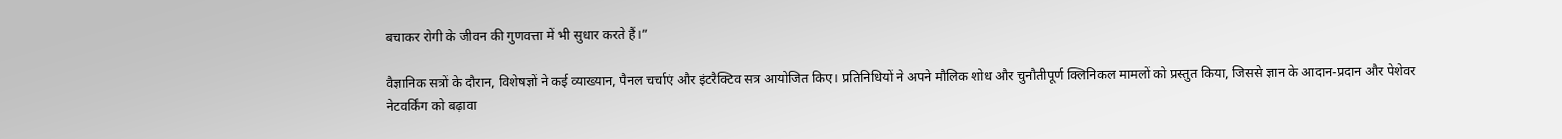बचाकर रोगी के जीवन की गुणवत्ता में भी सुधार करते हैं।”

वैज्ञानिक सत्रों के दौरान, विशेषज्ञों ने कई व्याख्यान, पैनल चर्चाएं और इंटरैक्टिव सत्र आयोजित किए। प्रतिनिधियों ने अपने मौलिक शोध और चुनौतीपूर्ण क्लिनिकल मामलों को प्रस्तुत किया, जिससे ज्ञान के आदान-प्रदान और पेशेवर नेटवर्किंग को बढ़ावा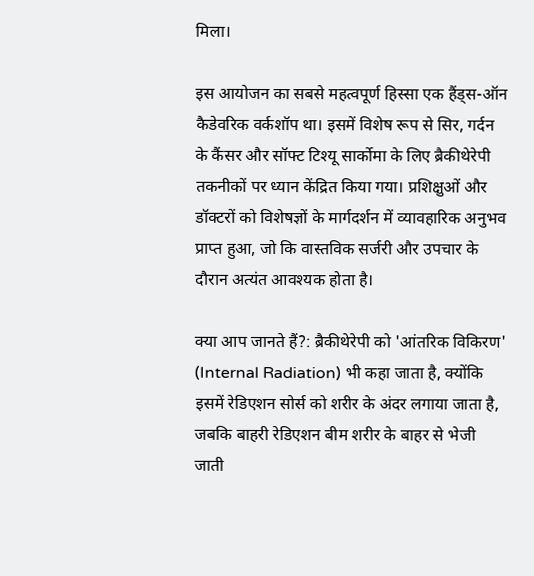मिला।

इस आयोजन का सबसे महत्वपूर्ण हिस्सा एक हैंड्स-ऑन कैडेवरिक वर्कशॉप था। इसमें विशेष रूप से सिर, गर्दन के कैंसर और सॉफ्ट टिश्यू सार्कोमा के लिए ब्रैकीथेरेपी तकनीकों पर ध्यान केंद्रित किया गया। प्रशिक्षुओं और डॉक्टरों को विशेषज्ञों के मार्गदर्शन में व्यावहारिक अनुभव प्राप्त हुआ, जो कि वास्तविक सर्जरी और उपचार के दौरान अत्यंत आवश्यक होता है।

क्या आप जानते हैं?: ब्रैकीथेरेपी को 'आंतरिक विकिरण' (Internal Radiation) भी कहा जाता है, क्योंकि इसमें रेडिएशन सोर्स को शरीर के अंदर लगाया जाता है, जबकि बाहरी रेडिएशन बीम शरीर के बाहर से भेजी जाती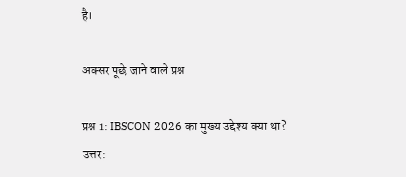है।

अक्सर पूछे जाने वाले प्रश्न

प्रश्न 1: IBSCON 2026 का मुख्य उद्देश्य क्या था?
उत्तर: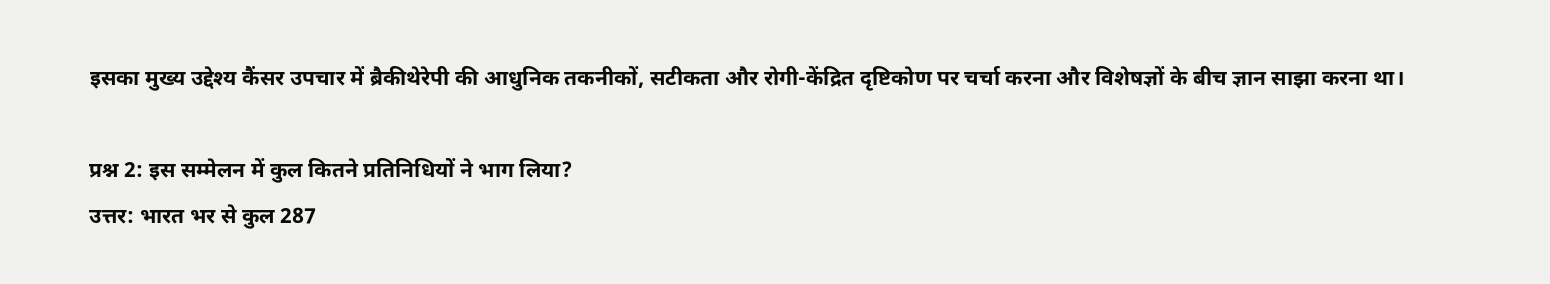इसका मुख्य उद्देश्य कैंसर उपचार में ब्रैकीथेरेपी की आधुनिक तकनीकों, सटीकता और रोगी-केंद्रित दृष्टिकोण पर चर्चा करना और विशेषज्ञों के बीच ज्ञान साझा करना था।

प्रश्न 2: इस सम्मेलन में कुल कितने प्रतिनिधियों ने भाग लिया?
उत्तर: भारत भर से कुल 287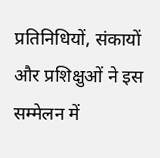प्रतिनिधियों, संकायों और प्रशिक्षुओं ने इस सम्मेलन में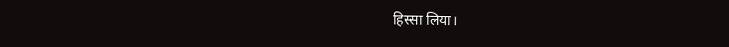हिस्सा लिया।